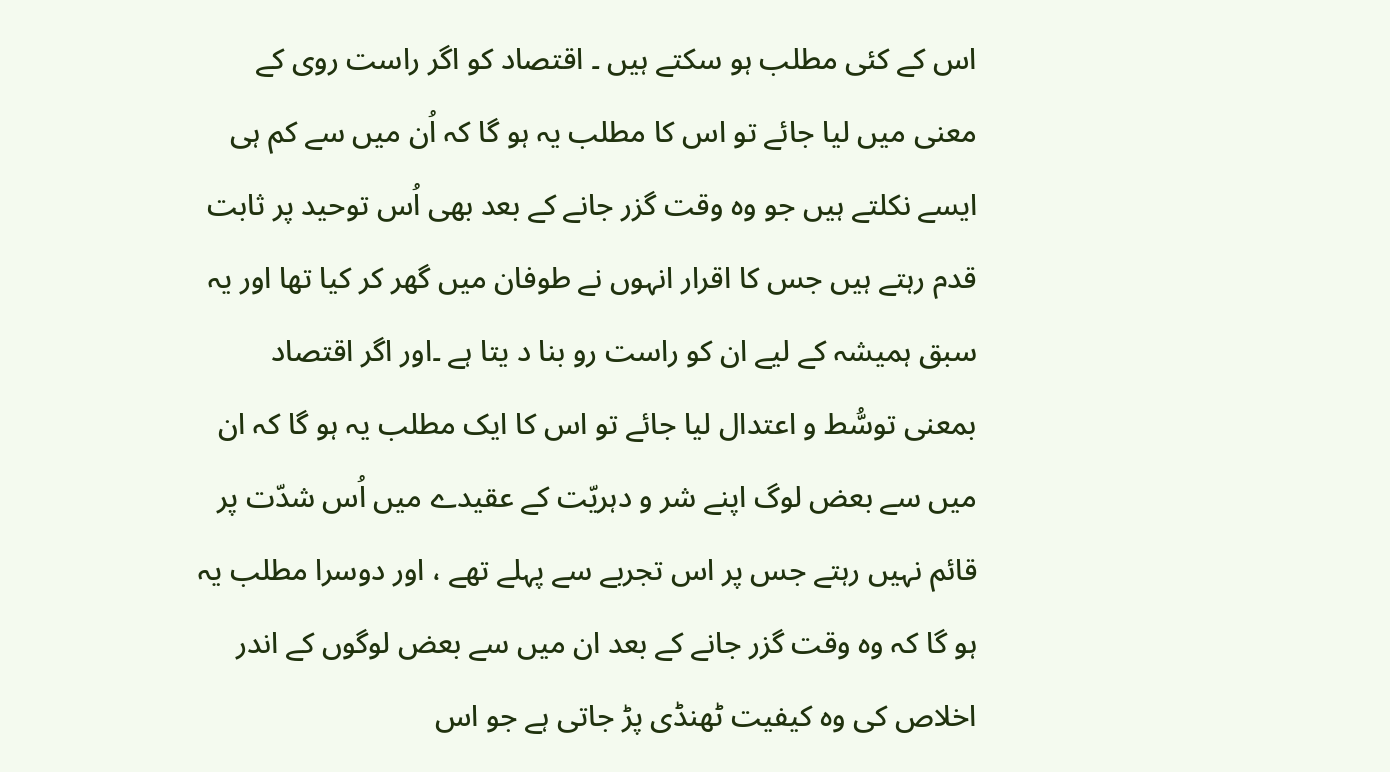اس کے کئی مطلب ہو سکتے ہیں ۔ اقتصاد کو اگر راست روی کے معنی میں لیا جائے تو اس کا مطلب یہ ہو گا کہ اُن میں سے کم ہی ایسے نکلتے ہیں جو وہ وقت گزر جانے کے بعد بھی اُس توحید پر ثابت قدم رہتے ہیں جس کا اقرار انہوں نے طوفان میں گھر کر کیا تھا اور یہ سبق ہمیشہ کے لیے ان کو راست رو بنا د یتا ہے ۔اور اگر اقتصاد بمعنی توسُّط و اعتدال لیا جائے تو اس کا ایک مطلب یہ ہو گا کہ ان میں سے بعض لوگ اپنے شر و دہریّت کے عقیدے میں اُس شدّت پر قائم نہیں رہتے جس پر اس تجربے سے پہلے تھے ، اور دوسرا مطلب یہ ہو گا کہ وہ وقت گزر جانے کے بعد ان میں سے بعض لوگوں کے اندر اخلاص کی وہ کیفیت ٹھنڈی پڑ جاتی ہے جو اس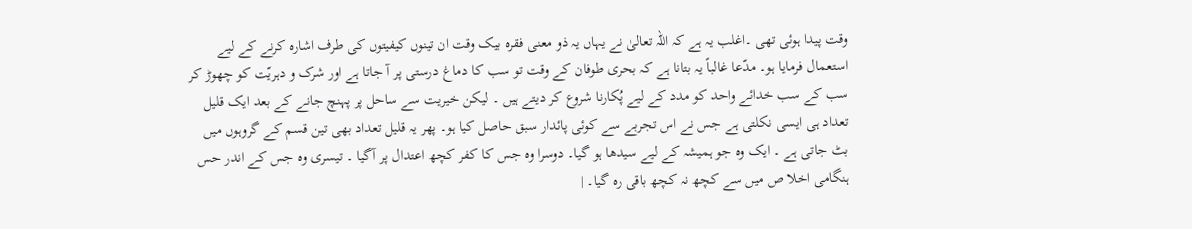وقت پیدا ہوئی تھی ۔اغلب یہ ہے کہ اللہ تعالیٰ نے یہاں یہ ذو معنی فقرہ بیک وقت ان تینوں کیفیتوں کی طرف اشارہ کرنے کے لیے استعمال فرمایا ہو۔ مدّعا غالباً یہ بتانا ہے کہ بحری طوفان کے وقت تو سب کا دماغ درستی پر آ جاتا ہے اور شرک و دہریّت کو چھوڑ کر سب کے سب خدائے واحد کو مدد کے لیے پُکارنا شروع کر دیتے ہیں ۔ لیکن خیریت سے ساحل پر پہنچ جانے کے بعد ایک قلیل تعداد ہی ایسی نکلتی ہے جس نے اس تجربے سے کوئی پائدار سبق حاصل کیا ہو۔ پھر یہ قلیل تعداد بھی تین قسم کے گروہوں میں بٹ جاتی ہے ۔ ایک وہ جو ہمیشہ کے لیے سیدھا ہو گیا۔ دوسرا وہ جس کا کفر کچھ اعتدال پر آگیا ۔ تیسری وہ جس کے اندر حس ہنگامی اخلا ص میں سے کچھ نہ کچھ باقی رہ گیا۔ |